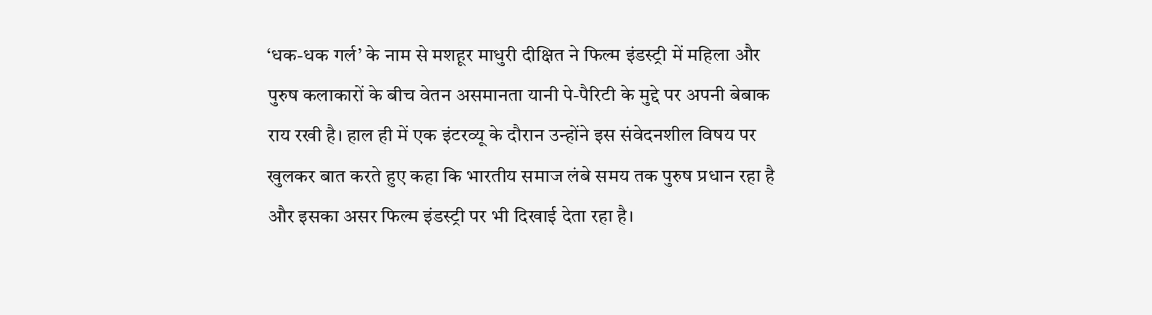‘धक-धक गर्ल’ के नाम से मशहूर माधुरी दीक्षित ने फिल्म इंडस्ट्री में महिला और पुरुष कलाकारों के बीच वेतन असमानता यानी पे-पैरिटी के मुद्दे पर अपनी बेबाक राय रखी है। हाल ही में एक इंटरव्यू के दौरान उन्होंने इस संवेदनशील विषय पर खुलकर बात करते हुए कहा कि भारतीय समाज लंबे समय तक पुरुष प्रधान रहा है और इसका असर फिल्म इंडस्ट्री पर भी दिखाई देता रहा है।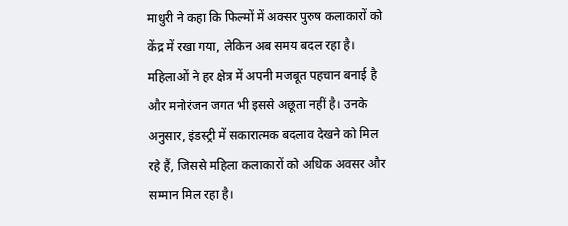माधुरी ने कहा कि फिल्मों में अक्सर पुरुष कलाकारों को केंद्र में रखा गया, लेकिन अब समय बदल रहा है। महिलाओं ने हर क्षेत्र में अपनी मजबूत पहचान बनाई है और मनोरंजन जगत भी इससे अछूता नहीं है। उनके अनुसार, इंडस्ट्री में सकारात्मक बदलाव देखने को मिल रहे हैं, जिससे महिला कलाकारों को अधिक अवसर और सम्मान मिल रहा है।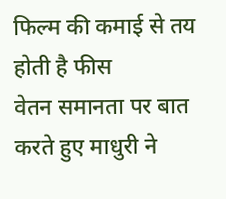फिल्म की कमाई से तय होती है फीस
वेतन समानता पर बात करते हुए माधुरी ने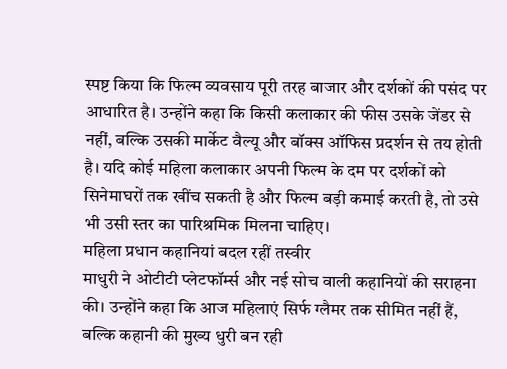स्पष्ट किया कि फिल्म व्यवसाय पूरी तरह बाजार और दर्शकों की पसंद पर आधारित है। उन्होंने कहा कि किसी कलाकार की फीस उसके जेंडर से नहीं, बल्कि उसकी मार्केट वैल्यू और बॉक्स ऑफिस प्रदर्शन से तय होती है। यदि कोई महिला कलाकार अपनी फिल्म के दम पर दर्शकों को सिनेमाघरों तक खींच सकती है और फिल्म बड़ी कमाई करती है, तो उसे भी उसी स्तर का पारिश्रमिक मिलना चाहिए।
महिला प्रधान कहानियां बदल रहीं तस्वीर
माधुरी ने ओटीटी प्लेटफॉर्म्स और नई सोच वाली कहानियों की सराहना की। उन्होंने कहा कि आज महिलाएं सिर्फ ग्लैमर तक सीमित नहीं हैं, बल्कि कहानी की मुख्य धुरी बन रही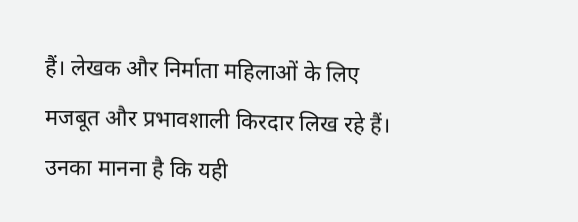हैं। लेखक और निर्माता महिलाओं के लिए मजबूत और प्रभावशाली किरदार लिख रहे हैं। उनका मानना है कि यही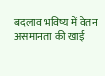बदलाव भविष्य में वेतन असमानता की खाई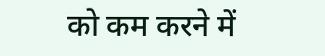को कम करने में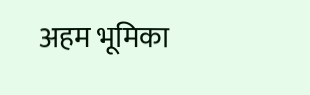अहम भूमिका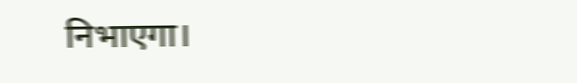निभाएगा।